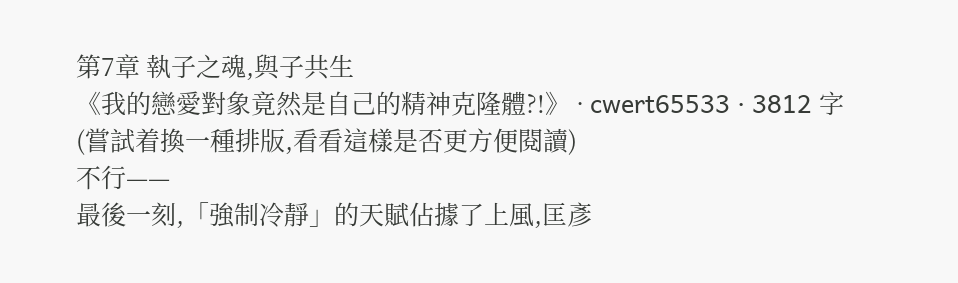第7章 執子之魂,與子共生
《我的戀愛對象竟然是自己的精神克隆體?!》 · cwert65533 · 3812 字
(嘗試着換一種排版,看看這樣是否更方便閱讀)
不行——
最後一刻,「強制冷靜」的天賦佔據了上風,匡彥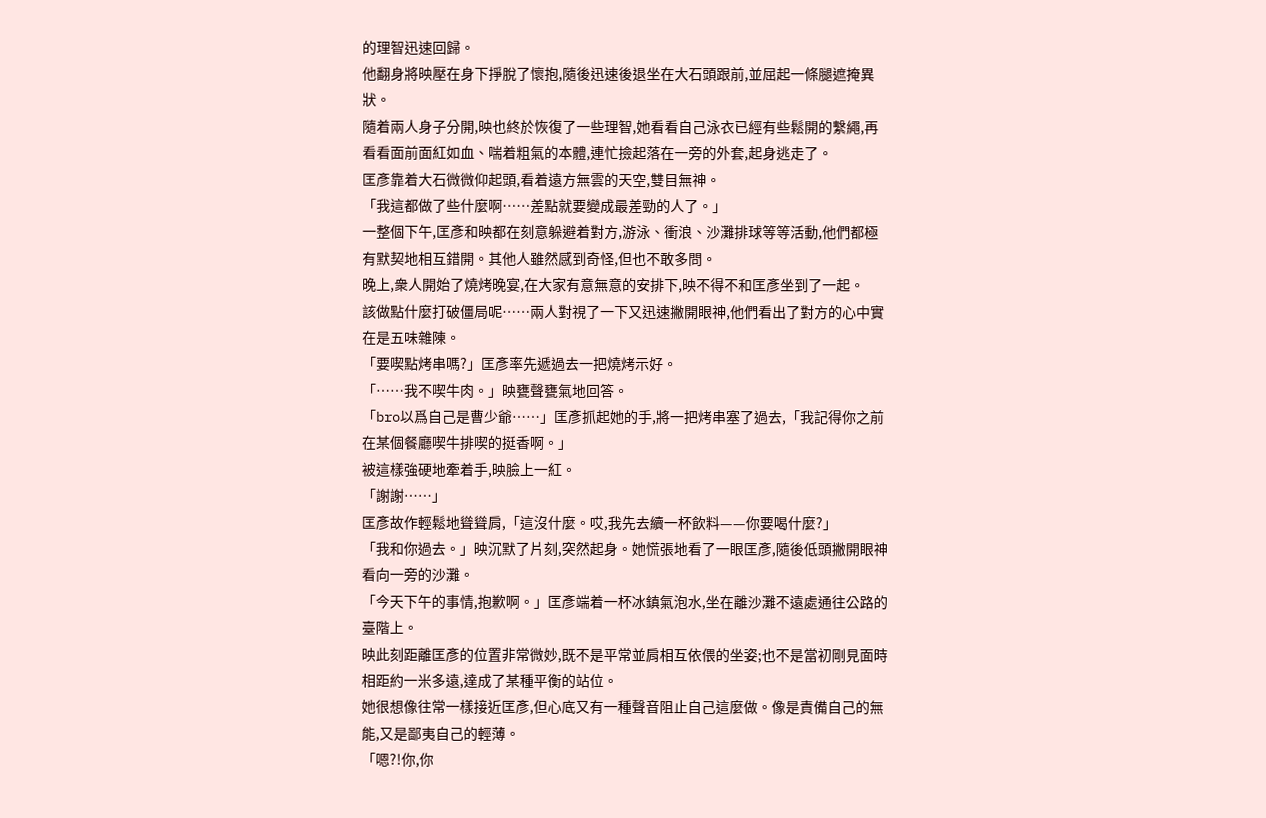的理智迅速回歸。
他翻身將映壓在身下掙脫了懷抱,隨後迅速後退坐在大石頭跟前,並屈起一條腿遮掩異狀。
隨着兩人身子分開,映也終於恢復了一些理智,她看看自己泳衣已經有些鬆開的繫繩,再看看面前面紅如血、喘着粗氣的本體,連忙撿起落在一旁的外套,起身逃走了。
匡彥靠着大石微微仰起頭,看着遠方無雲的天空,雙目無神。
「我這都做了些什麼啊……差點就要變成最差勁的人了。」
一整個下午,匡彥和映都在刻意躲避着對方,游泳、衝浪、沙灘排球等等活動,他們都極有默契地相互錯開。其他人雖然感到奇怪,但也不敢多問。
晚上,衆人開始了燒烤晚宴,在大家有意無意的安排下,映不得不和匡彥坐到了一起。
該做點什麼打破僵局呢……兩人對視了一下又迅速撇開眼神,他們看出了對方的心中實在是五味雜陳。
「要喫點烤串嗎?」匡彥率先遞過去一把燒烤示好。
「……我不喫牛肉。」映甕聲甕氣地回答。
「bro以爲自己是曹少爺……」匡彥抓起她的手,將一把烤串塞了過去,「我記得你之前在某個餐廳喫牛排喫的挺香啊。」
被這樣強硬地牽着手,映臉上一紅。
「謝謝……」
匡彥故作輕鬆地聳聳肩,「這沒什麼。哎,我先去續一杯飲料——你要喝什麼?」
「我和你過去。」映沉默了片刻,突然起身。她慌張地看了一眼匡彥,隨後低頭撇開眼神看向一旁的沙灘。
「今天下午的事情,抱歉啊。」匡彥端着一杯冰鎮氣泡水,坐在離沙灘不遠處通往公路的臺階上。
映此刻距離匡彥的位置非常微妙,既不是平常並肩相互依偎的坐姿;也不是當初剛見面時相距約一米多遠,達成了某種平衡的站位。
她很想像往常一樣接近匡彥,但心底又有一種聲音阻止自己這麼做。像是責備自己的無能,又是鄙夷自己的輕薄。
「嗯?!你,你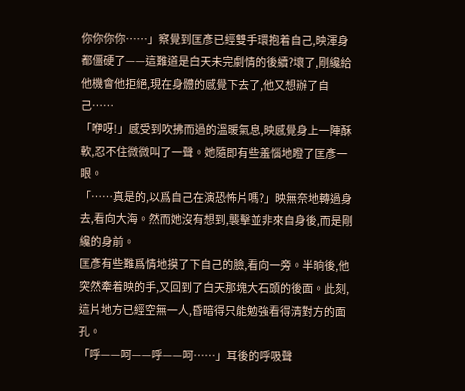你你你你……」察覺到匡彥已經雙手環抱着自己,映渾身都僵硬了——這難道是白天未完劇情的後續?壞了,剛纔給他機會他拒絕,現在身體的感覺下去了,他又想辦了自己……
「咿呀!」感受到吹拂而過的溫暖氣息,映感覺身上一陣酥軟,忍不住微微叫了一聲。她隨即有些羞惱地瞪了匡彥一眼。
「……真是的,以爲自己在演恐怖片嗎?」映無奈地轉過身去,看向大海。然而她沒有想到,襲擊並非來自身後,而是剛纔的身前。
匡彥有些難爲情地摸了下自己的臉,看向一旁。半晌後,他突然牽着映的手,又回到了白天那塊大石頭的後面。此刻,這片地方已經空無一人,昏暗得只能勉強看得清對方的面孔。
「呼——呵——呼——呵……」耳後的呼吸聲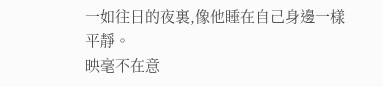一如往日的夜裏,像他睡在自己身邊一樣平靜。
映毫不在意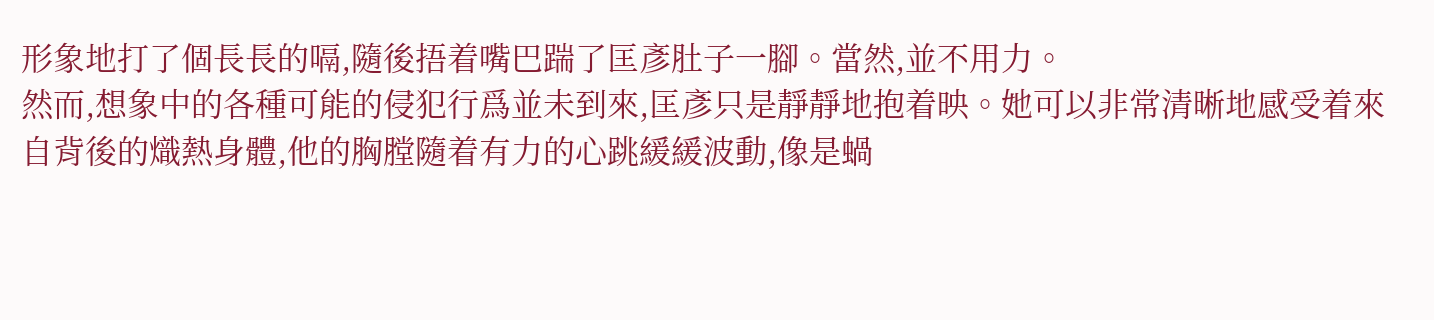形象地打了個長長的嗝,隨後捂着嘴巴踹了匡彥肚子一腳。當然,並不用力。
然而,想象中的各種可能的侵犯行爲並未到來,匡彥只是靜靜地抱着映。她可以非常清晰地感受着來自背後的熾熱身體,他的胸膛隨着有力的心跳緩緩波動,像是蝸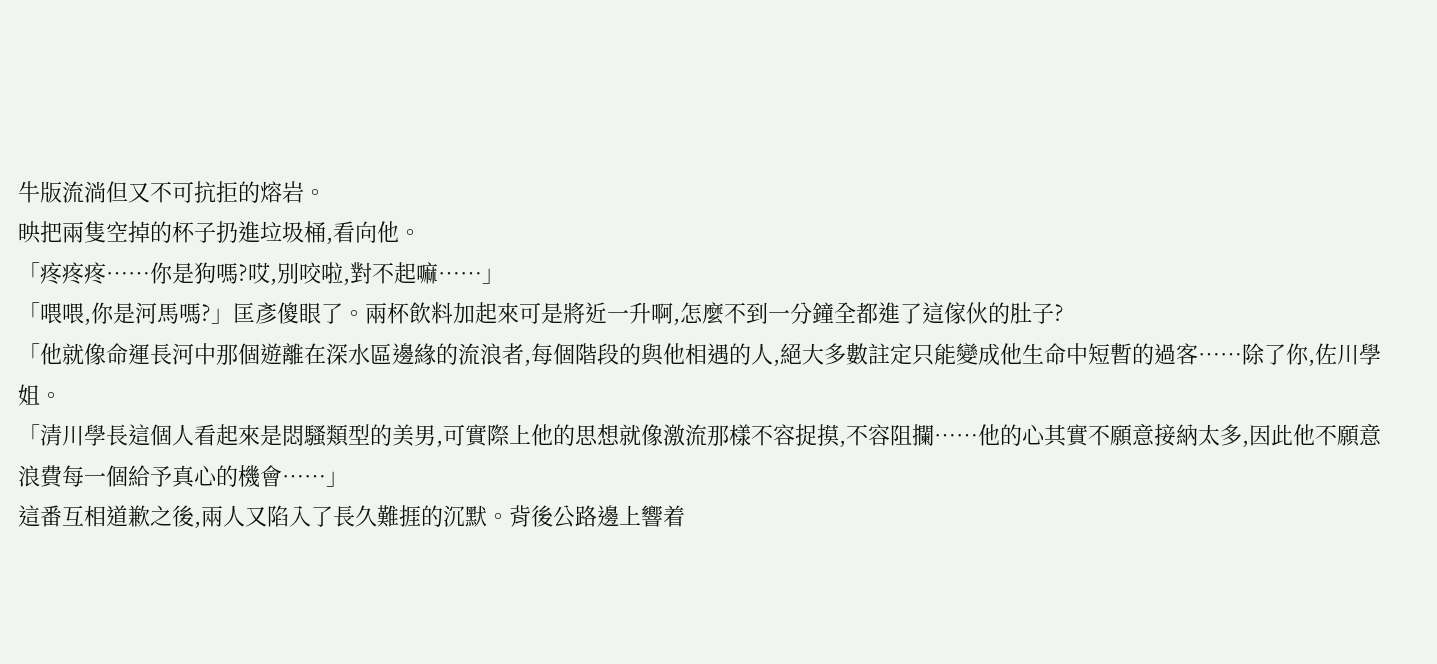牛版流淌但又不可抗拒的熔岩。
映把兩隻空掉的杯子扔進垃圾桶,看向他。
「疼疼疼……你是狗嗎?哎,別咬啦,對不起嘛……」
「喂喂,你是河馬嗎?」匡彥傻眼了。兩杯飲料加起來可是將近一升啊,怎麼不到一分鐘全都進了這傢伙的肚子?
「他就像命運長河中那個遊離在深水區邊緣的流浪者,每個階段的與他相遇的人,絕大多數註定只能變成他生命中短暫的過客……除了你,佐川學姐。
「清川學長這個人看起來是悶騷類型的美男,可實際上他的思想就像激流那樣不容捉摸,不容阻攔……他的心其實不願意接納太多,因此他不願意浪費每一個給予真心的機會……」
這番互相道歉之後,兩人又陷入了長久難捱的沉默。背後公路邊上響着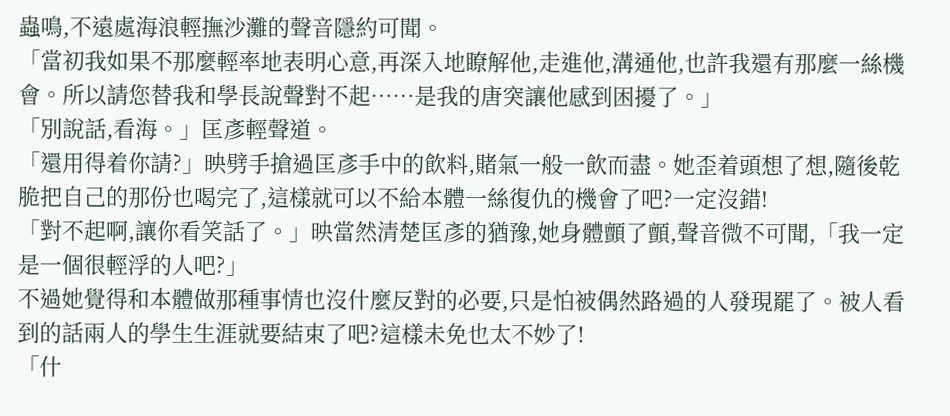蟲鳴,不遠處海浪輕撫沙灘的聲音隱約可聞。
「當初我如果不那麼輕率地表明心意,再深入地瞭解他,走進他,溝通他,也許我還有那麼一絲機會。所以請您替我和學長說聲對不起……是我的唐突讓他感到困擾了。」
「別說話,看海。」匡彥輕聲道。
「還用得着你請?」映劈手搶過匡彥手中的飲料,賭氣一般一飲而盡。她歪着頭想了想,隨後乾脆把自己的那份也喝完了,這樣就可以不給本體一絲復仇的機會了吧?一定沒錯!
「對不起啊,讓你看笑話了。」映當然清楚匡彥的猶豫,她身體顫了顫,聲音微不可聞,「我一定是一個很輕浮的人吧?」
不過她覺得和本體做那種事情也沒什麼反對的必要,只是怕被偶然路過的人發現罷了。被人看到的話兩人的學生生涯就要結束了吧?這樣未免也太不妙了!
「什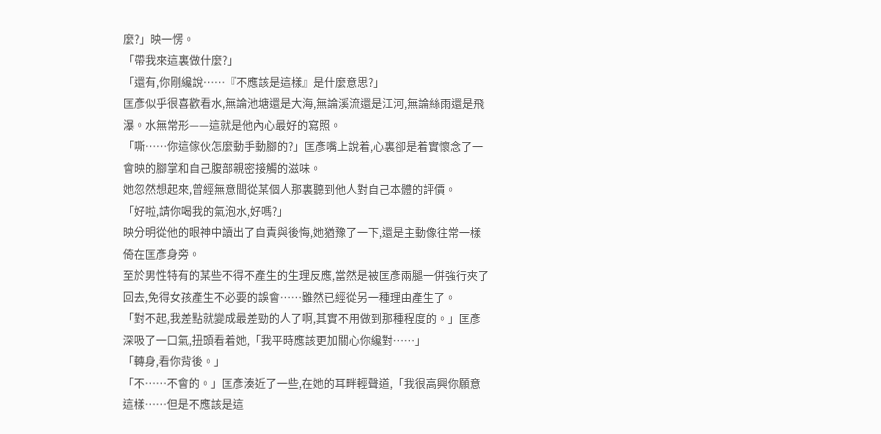麼?」映一愣。
「帶我來這裏做什麼?」
「還有,你剛纔說……『不應該是這樣』是什麼意思?」
匡彥似乎很喜歡看水,無論池塘還是大海,無論溪流還是江河,無論絲雨還是飛瀑。水無常形——這就是他內心最好的寫照。
「嘶……你這傢伙怎麼動手動腳的?」匡彥嘴上說着,心裏卻是着實懷念了一會映的腳掌和自己腹部親密接觸的滋味。
她忽然想起來,曾經無意間從某個人那裏聽到他人對自己本體的評價。
「好啦,請你喝我的氣泡水,好嗎?」
映分明從他的眼神中讀出了自責與後悔,她猶豫了一下,還是主動像往常一樣倚在匡彥身旁。
至於男性特有的某些不得不產生的生理反應,當然是被匡彥兩腿一併強行夾了回去,免得女孩產生不必要的誤會……雖然已經從另一種理由產生了。
「對不起,我差點就變成最差勁的人了啊,其實不用做到那種程度的。」匡彥深吸了一口氣,扭頭看着她,「我平時應該更加關心你纔對……」
「轉身,看你背後。」
「不……不會的。」匡彥湊近了一些,在她的耳畔輕聲道,「我很高興你願意這樣……但是不應該是這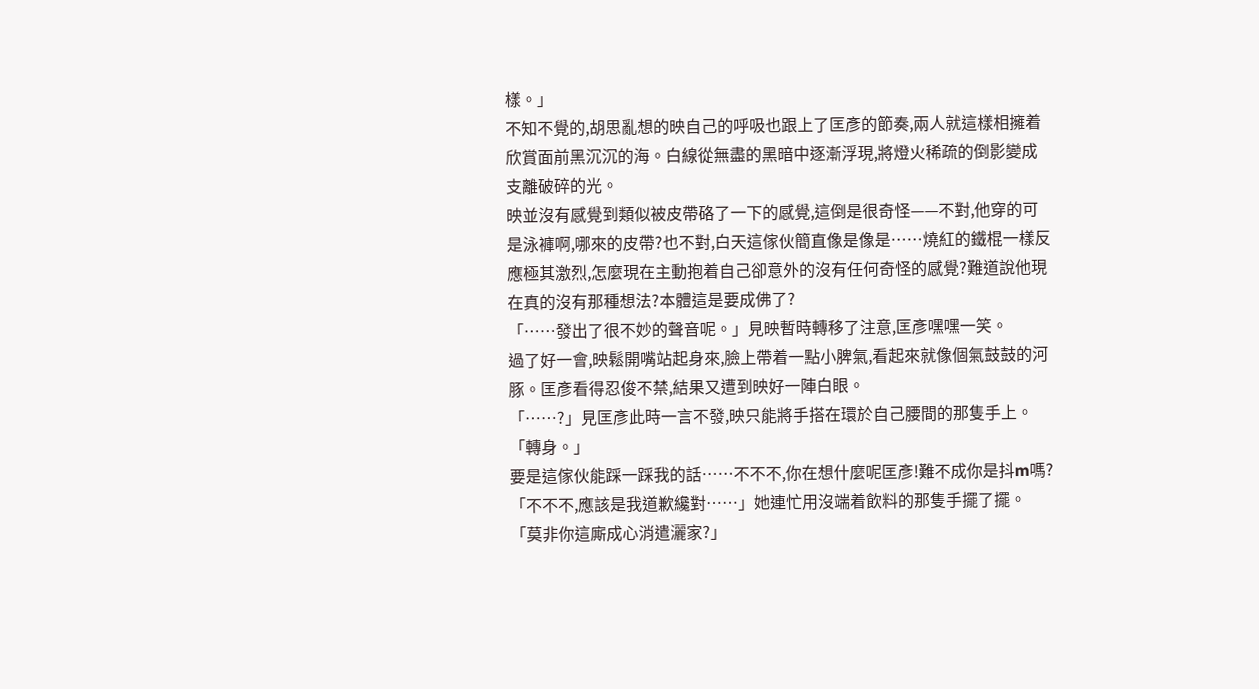樣。」
不知不覺的,胡思亂想的映自己的呼吸也跟上了匡彥的節奏,兩人就這樣相擁着欣賞面前黑沉沉的海。白線從無盡的黑暗中逐漸浮現,將燈火稀疏的倒影變成支離破碎的光。
映並沒有感覺到類似被皮帶硌了一下的感覺,這倒是很奇怪——不對,他穿的可是泳褲啊,哪來的皮帶?也不對,白天這傢伙簡直像是像是……燒紅的鐵棍一樣反應極其激烈,怎麼現在主動抱着自己卻意外的沒有任何奇怪的感覺?難道說他現在真的沒有那種想法?本體這是要成佛了?
「……發出了很不妙的聲音呢。」見映暫時轉移了注意,匡彥嘿嘿一笑。
過了好一會,映鬆開嘴站起身來,臉上帶着一點小脾氣,看起來就像個氣鼓鼓的河豚。匡彥看得忍俊不禁,結果又遭到映好一陣白眼。
「……?」見匡彥此時一言不發,映只能將手搭在環於自己腰間的那隻手上。
「轉身。」
要是這傢伙能踩一踩我的話……不不不,你在想什麼呢匡彥!難不成你是抖m嗎?
「不不不,應該是我道歉纔對……」她連忙用沒端着飲料的那隻手擺了擺。
「莫非你這廝成心消遣灑家?」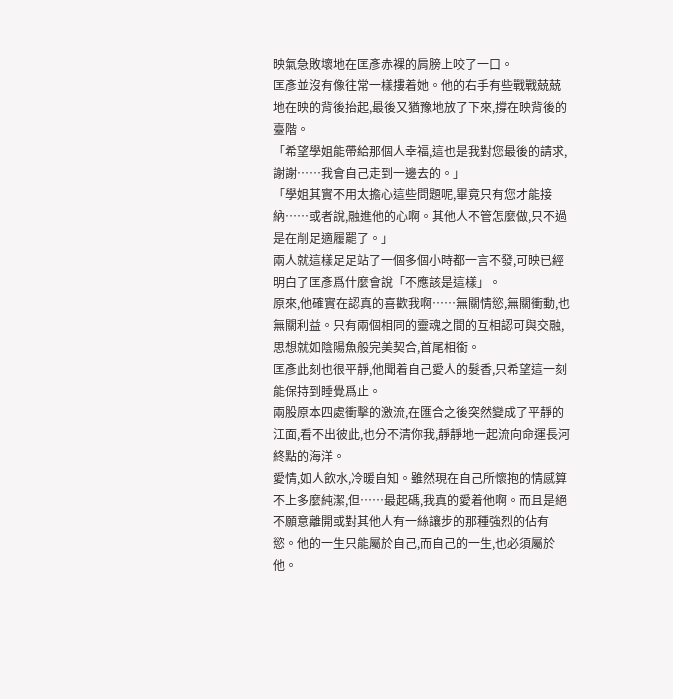映氣急敗壞地在匡彥赤裸的肩膀上咬了一口。
匡彥並沒有像往常一樣摟着她。他的右手有些戰戰兢兢地在映的背後抬起,最後又猶豫地放了下來,撐在映背後的臺階。
「希望學姐能帶給那個人幸福,這也是我對您最後的請求,謝謝……我會自己走到一邊去的。」
「學姐其實不用太擔心這些問題呢,畢竟只有您才能接納……或者說,融進他的心啊。其他人不管怎麼做,只不過是在削足適履罷了。」
兩人就這樣足足站了一個多個小時都一言不發,可映已經明白了匡彥爲什麼會說「不應該是這樣」。
原來,他確實在認真的喜歡我啊……無關情慾,無關衝動,也無關利益。只有兩個相同的靈魂之間的互相認可與交融,思想就如陰陽魚般完美契合,首尾相銜。
匡彥此刻也很平靜,他聞着自己愛人的髮香,只希望這一刻能保持到睡覺爲止。
兩股原本四處衝擊的激流,在匯合之後突然變成了平靜的江面,看不出彼此,也分不清你我,靜靜地一起流向命運長河終點的海洋。
愛情,如人飲水,冷暖自知。雖然現在自己所懷抱的情感算不上多麼純潔,但……最起碼,我真的愛着他啊。而且是絕不願意離開或對其他人有一絲讓步的那種強烈的佔有慾。他的一生只能屬於自己,而自己的一生,也必須屬於他。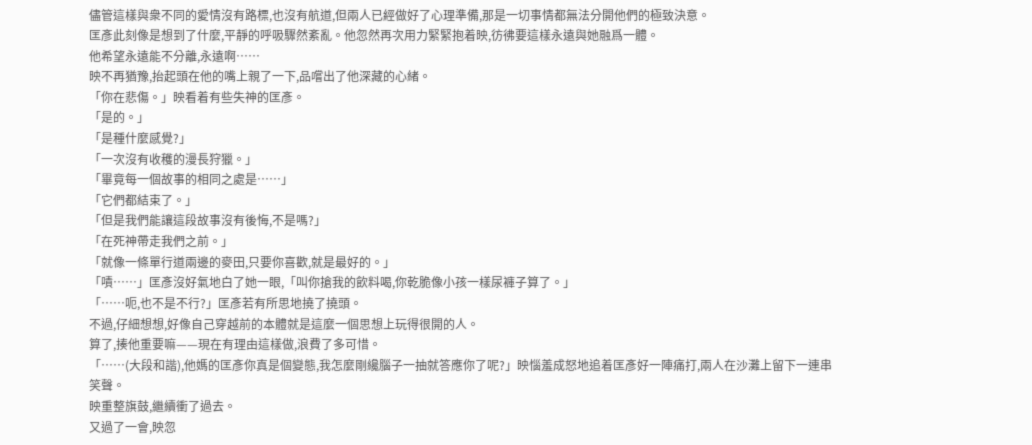儘管這樣與衆不同的愛情沒有路標,也沒有航道,但兩人已經做好了心理準備,那是一切事情都無法分開他們的極致決意。
匡彥此刻像是想到了什麼,平靜的呼吸驟然紊亂。他忽然再次用力緊緊抱着映,彷彿要這樣永遠與她融爲一體。
他希望永遠能不分離,永遠啊……
映不再猶豫,抬起頭在他的嘴上親了一下,品嚐出了他深藏的心緒。
「你在悲傷。」映看着有些失神的匡彥。
「是的。」
「是種什麼感覺?」
「一次沒有收穫的漫長狩獵。」
「畢竟每一個故事的相同之處是……」
「它們都結束了。」
「但是我們能讓這段故事沒有後悔,不是嗎?」
「在死神帶走我們之前。」
「就像一條單行道兩邊的麥田,只要你喜歡,就是最好的。」
「嘖……」匡彥沒好氣地白了她一眼,「叫你搶我的飲料喝,你乾脆像小孩一樣尿褲子算了。」
「……呃,也不是不行?」匡彥若有所思地撓了撓頭。
不過,仔細想想,好像自己穿越前的本體就是這麼一個思想上玩得很開的人。
算了,揍他重要嘛——現在有理由這樣做,浪費了多可惜。
「……(大段和諧),他媽的匡彥你真是個變態,我怎麼剛纔腦子一抽就答應你了呢?」映惱羞成怒地追着匡彥好一陣痛打,兩人在沙灘上留下一連串笑聲。
映重整旗鼓,繼續衝了過去。
又過了一會,映忽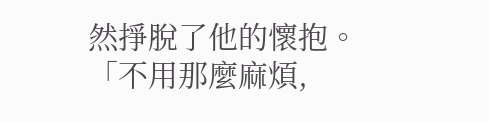然掙脫了他的懷抱。
「不用那麼麻煩,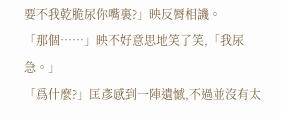要不我乾脆尿你嘴裏?」映反脣相譏。
「那個……」映不好意思地笑了笑,「我尿急。」
「爲什麼?」匡彥感到一陣遺憾,不過並沒有太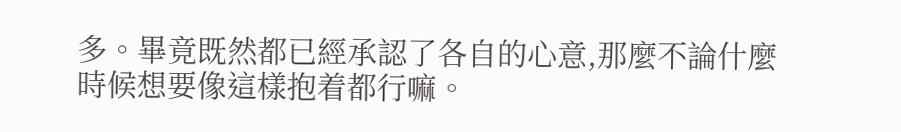多。畢竟既然都已經承認了各自的心意,那麼不論什麼時候想要像這樣抱着都行嘛。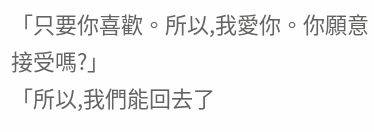「只要你喜歡。所以,我愛你。你願意接受嗎?」
「所以,我們能回去了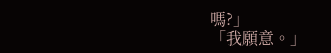嗎?」
「我願意。」